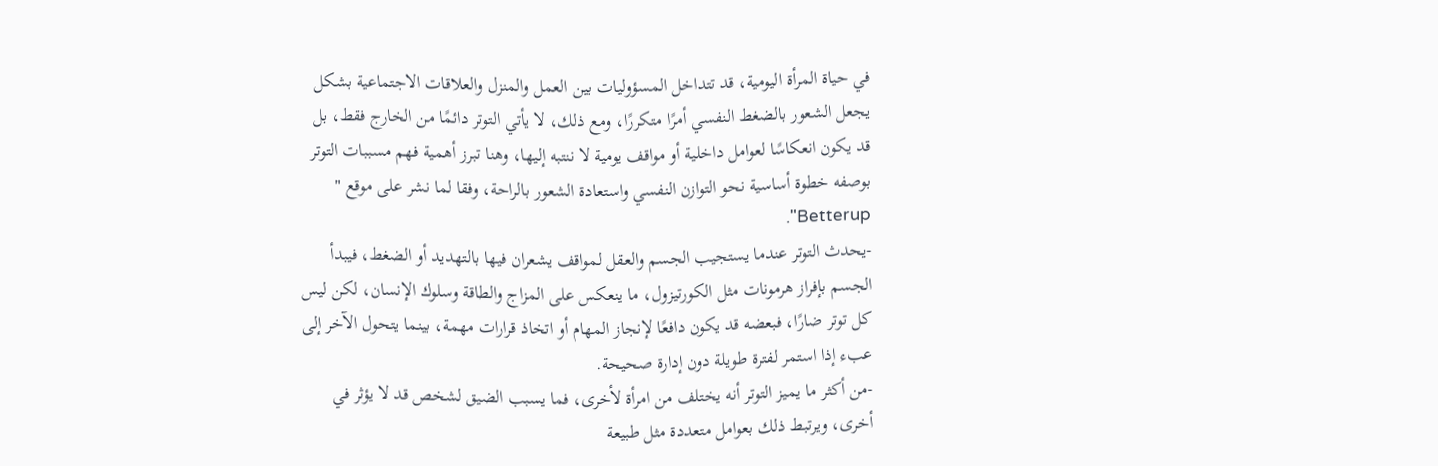في حياة المرأة اليومية، قد تتداخل المسؤوليات بين العمل والمنزل والعلاقات الاجتماعية بشكل يجعل الشعور بالضغط النفسي أمرًا متكررًا، ومع ذلك، لا يأتي التوتر دائمًا من الخارج فقط، بل قد يكون انعكاسًا لعوامل داخلية أو مواقف يومية لا ننتبه إليها، وهنا تبرز أهمية فهم مسببات التوتر بوصفه خطوة أساسية نحو التوازن النفسي واستعادة الشعور بالراحة، وفقا لما نشر على موقع " Betterup".
-يحدث التوتر عندما يستجيب الجسم والعقل لمواقف يشعران فيها بالتهديد أو الضغط، فيبدأ الجسم بإفراز هرمونات مثل الكورتيزول، ما ينعكس على المزاج والطاقة وسلوك الإنسان، لكن ليس كل توتر ضارًا، فبعضه قد يكون دافعًا لإنجاز المهام أو اتخاذ قرارات مهمة، بينما يتحول الآخر إلى عبء إذا استمر لفترة طويلة دون إدارة صحيحة.
-من أكثر ما يميز التوتر أنه يختلف من امرأة لأخرى، فما يسبب الضيق لشخص قد لا يؤثر في أخرى، ويرتبط ذلك بعوامل متعددة مثل طبيعة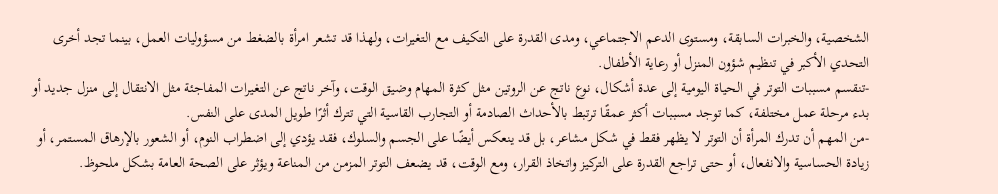الشخصية، والخبرات السابقة، ومستوى الدعم الاجتماعي، ومدى القدرة على التكيف مع التغيرات، ولهذا قد تشعر امرأة بالضغط من مسؤوليات العمل، بينما تجد أخرى التحدي الأكبر في تنظيم شؤون المنزل أو رعاية الأطفال.
-تنقسم مسببات التوتر في الحياة اليومية إلى عدة أشكال، نوع ناتج عن الروتين مثل كثرة المهام وضيق الوقت، وآخر ناتج عن التغيرات المفاجئة مثل الانتقال إلى منزل جديد أو بدء مرحلة عمل مختلفة، كما توجد مسببات أكثر عمقًا ترتبط بالأحداث الصادمة أو التجارب القاسية التي تترك أثرًا طويل المدى على النفس.
-من المهم أن تدرك المرأة أن التوتر لا يظهر فقط في شكل مشاعر، بل قد ينعكس أيضًا على الجسم والسلوك، فقد يؤدي إلى اضطراب النوم، أو الشعور بالإرهاق المستمر، أو زيادة الحساسية والانفعال، أو حتى تراجع القدرة على التركيز واتخاذ القرار، ومع الوقت، قد يضعف التوتر المزمن من المناعة ويؤثر على الصحة العامة بشكل ملحوظ.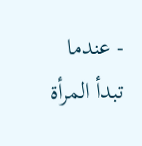- عندما تبدأ المرأة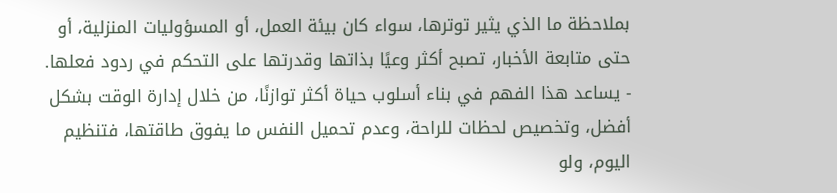بملاحظة ما الذي يثير توترها، سواء كان بيئة العمل، أو المسؤوليات المنزلية، أو حتى متابعة الأخبار، تصبح أكثر وعيًا بذاتها وقدرتها على التحكم في ردود فعلها.
- يساعد هذا الفهم في بناء أسلوب حياة أكثر توازنًا، من خلال إدارة الوقت بشكل أفضل، وتخصيص لحظات للراحة، وعدم تحميل النفس ما يفوق طاقتها، فتنظيم اليوم، ولو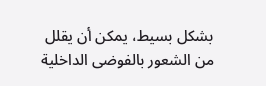بشكل بسيط، يمكن أن يقلل من الشعور بالفوضى الداخلية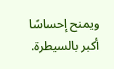ويمنح إحساسًا أكبر بالسيطرة.